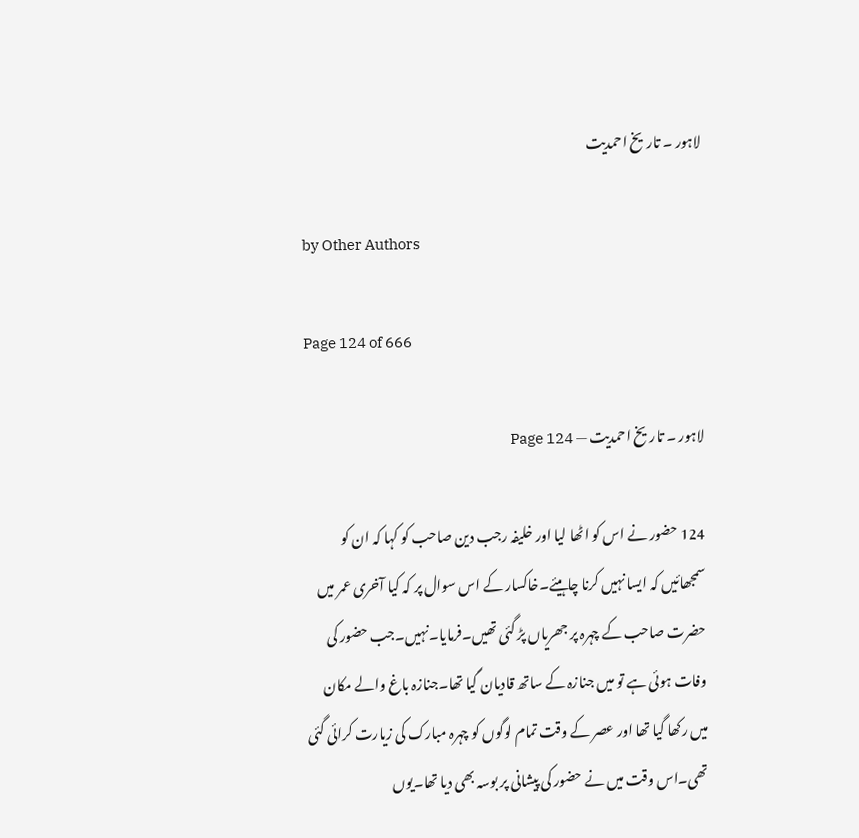لاہور ۔ تاریخ احمدیت

by Other Authors

Page 124 of 666

لاہور ۔ تاریخ احمدیت — Page 124

124 حضور نے اس کو اٹھا لیا اور خلیفہ رجب دین صاحب کو کہا کہ ان کو سمجھائیں کہ ایسا نہیں کرنا چاہیئے۔خاکسار کے اس سوال پر کہ کیا آخری عمر میں حضرت صاحب کے چہرہ پر جھریاں پڑ گئی تھیں۔فرمایا۔نہیں۔جب حضور کی وفات ہوئی ہے تو میں جنازہ کے ساتھ قادیان گیا تھا۔جنازہ باغ والے مکان میں رکھا گیا تھا اور عصر کے وقت تمام لوگوں کو چہرہ مبارک کی زیارت کرائی گئی تھی۔اس وقت میں نے حضور کی پیشانی پر بوسہ بھی دیا تھا۔یوں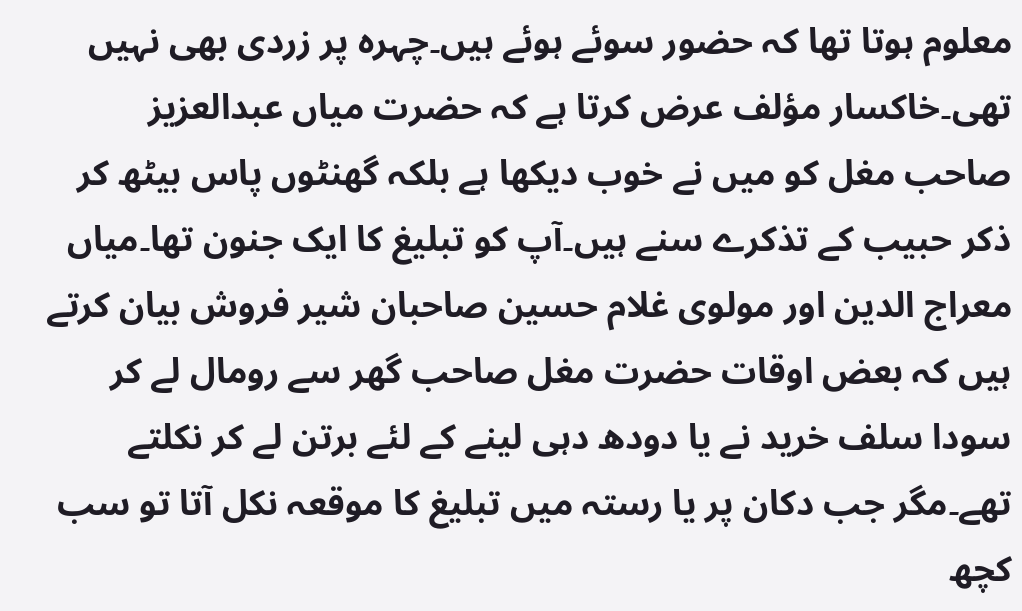معلوم ہوتا تھا کہ حضور سوئے ہوئے ہیں۔چہرہ پر زردی بھی نہیں تھی۔خاکسار مؤلف عرض کرتا ہے کہ حضرت میاں عبدالعزیز صاحب مغل کو میں نے خوب دیکھا ہے بلکہ گھنٹوں پاس بیٹھ کر ذکر حبیب کے تذکرے سنے ہیں۔آپ کو تبلیغ کا ایک جنون تھا۔میاں معراج الدین اور مولوی غلام حسین صاحبان شیر فروش بیان کرتے ہیں کہ بعض اوقات حضرت مغل صاحب گھر سے رومال لے کر سودا سلف خرید نے یا دودھ دہی لینے کے لئے برتن لے کر نکلتے تھے۔مگر جب دکان پر یا رستہ میں تبلیغ کا موقعہ نکل آتا تو سب کچھ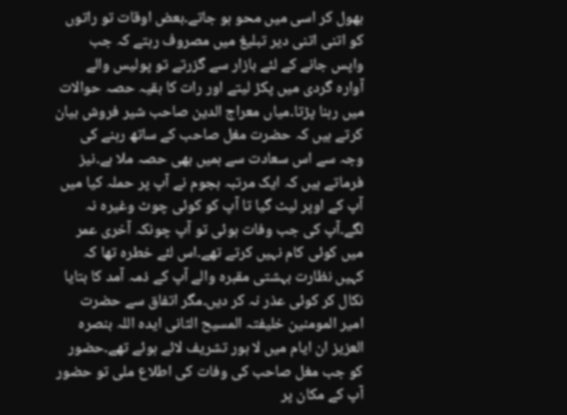بھول کر اسی میں محو ہو جاتے۔بعض اوقات تو راتوں کو اتنی اتنی دیر تبلیغ میں مصروف رہتے کہ جب واپس جانے کے لئے بازار سے گزرتے تو پولیس والے آوارہ گردی میں پکڑ لیتے اور رات کا بقیہ حصہ حوالات میں رہنا پڑتا۔میاں معراج الدین صاحب شیر فروش بیان کرتے ہیں کہ حضرت مغل صاحب کے ساتھ رہنے کی وجہ سے اس سعادت سے ہمیں بھی حصہ ملا ہے۔نیز فرماتے ہیں کہ ایک مرتبہ ہجوم نے آپ پر حملہ کیا میں آپ کے اوپر لیٹ گیا تا آپ کو کوئی چوٹ وغیرہ نہ لگے۔آپ کی جب وفات ہوئی تو آپ چونکہ آخری عمر میں کوئی کام نہیں کرتے تھے۔اس لئے خطرہ تھا کہ کہیں نظارت بہشتی مقبرہ والے آپ کے ذمہ آمد کا بتایا نکال کر کوئی عذر نہ کر دیں۔مگر اتفاق سے حضرت امیر المومنین خلیفتہ المسیح الثانی ایدہ اللہ بنصرہ العزیز ان ایام میں لا ہور تشریف لائے ہوئے تھے۔حضور کو جب مغل صاحب کی وفات کی اطلاع ملی تو حضور آپ کے مکان پر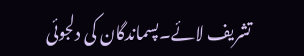تشریف لائے۔پسماندگان کی دلجوئی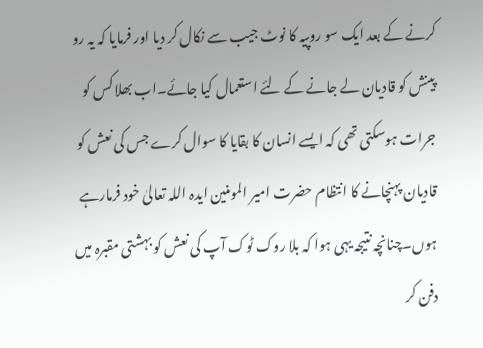کرنے کے بعد ایک سو روپیہ کا نوٹ جیب سے نکال کر دیا اور فرمایا کہ یہ رو پینش کو قادیان لے جانے کے لئے استعمال کیا جائے۔اب بھلا کس کو جرات ہوسکتی تھی کہ ایسے انسان کا بقایا کا سوال کرے جس کی نعش کو قادیان پہنچانے کا انتظام حضرت امیر المومنین ایدہ اللہ تعالیٰ خود فرمارہے ہوں۔چنانچہ نتیجہ یہی ہوا کہ بلا روک ٹوک آپ کی نعش کو بہشتی مقبرہ میں دفن کر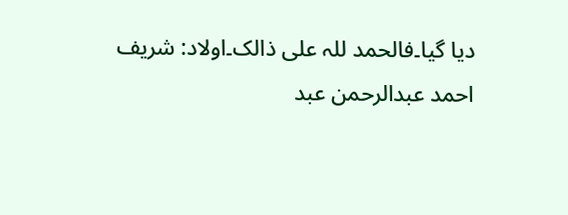دیا گیا۔فالحمد للہ علی ذالک۔اولاد: شریف احمد عبدالرحمن عبد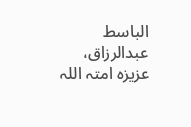الباسط عبدالرزاق، عزیزہ امتہ اللہ